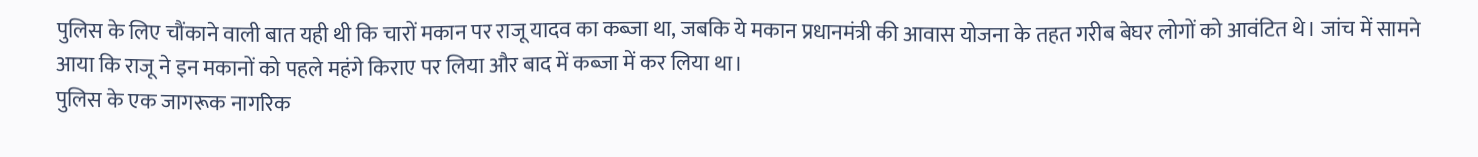पुलिस के लिए चौंकाने वाली बात यही थी कि चारों मकान पर राजू यादव का कब्जा था, जबकि ये मकान प्रधानमंत्री की आवास योजना के तहत गरीब बेघर लोगों को आवंटित थे। जांच में सामने आया कि राजू ने इन मकानों को पहले महंगे किराए पर लिया और बाद में कब्जा में कर लिया था।
पुलिस के एक जागरूक नागरिक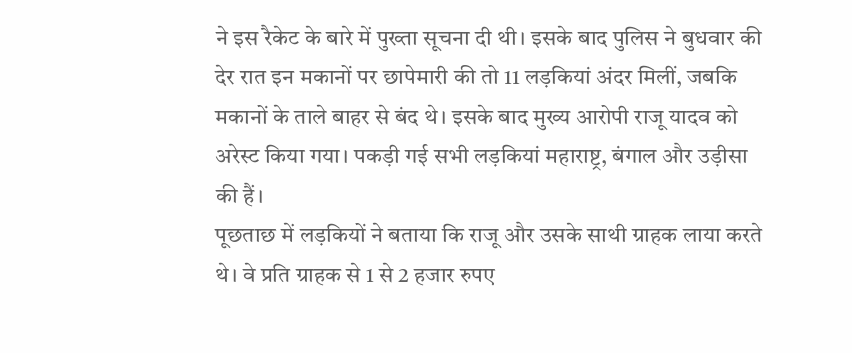ने इस रैकेट के बारे में पुख्ता सूचना दी थी। इसके बाद पुलिस ने बुधवार की देर रात इन मकानों पर छापेमारी की तो 11 लड़कियां अंदर मिलीं, जबकि मकानों के ताले बाहर से बंद थे। इसके बाद मुख्य आरोपी राजू यादव को अरेस्ट किया गया। पकड़ी गई सभी लड़कियां महाराष्ट्र, बंगाल और उड़ीसा की हैं।
पूछताछ में लड़कियों ने बताया कि राजू और उसके साथी ग्राहक लाया करते थे। वे प्रति ग्राहक से 1 से 2 हजार रुपए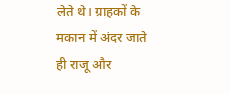लेते थे। ग्राहकों के मकान में अंदर जाते ही राजू और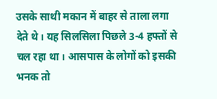उसके साथी मकान में बाहर से ताला लगा देते थे। यह सिलसिला पिछले 3-4 हफ्तों से चल रहा था। आसपास के लोगों को इसकी भनक तो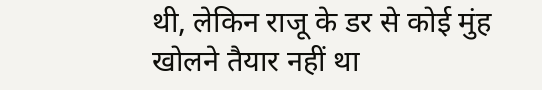थी, लेकिन राजू के डर से कोई मुंह खोलने तैयार नहीं था